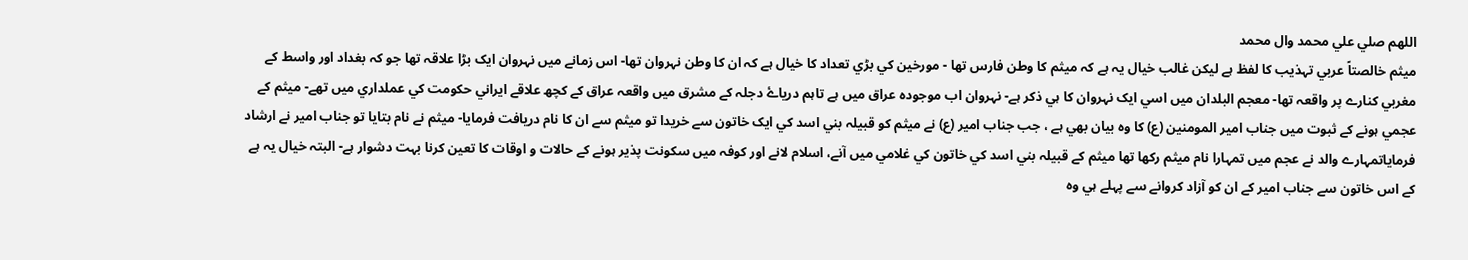اللھم صلي علي محمد وال محمد
ميثم خالصتاً عربي تہذيب کا لفظ ہے ليکن غالب خيال يہ ہے کہ ميثم کا وطن فارس تھا - مورخين کي بڑي تعداد کا خيال ہے کہ ان کا وطن نہروان تھا- اس زمانے ميں نہروان ايک بڑا علاقہ تھا جو کہ بغداد اور واسط کے مغربي کنارے پر واقعہ تھا- معجم البلدان ميں اسي ايک نہروان کا ہي ذکر ہے- نہروان اب موجودہ عراق ميں ہے تاہم درياۓ دجلہ کے مشرق ميں واقعہ عراق کے کچھ علاقے ايراني حکومت کي عملداري ميں تھے- ميثم کے عجمي ہونے کے ثبوت ميں جناب امير المومنين (ع) کا وہ بيان بھي ہے ، جب جناب امير (ع) نے ميثم کو قبيلہ بني اسد کي ايک خاتون سے خريدا تو ميثم سے ان کا نام دريافت فرمايا- ميثم نے نام بتايا تو جناب امير نے ارشاد فرماياتمہارے والد نے عجم ميں تمہارا نام ميثم رکھا تھا ميثم کے قبيلہ بني اسد کي خاتون کي غلامي ميں آنے، اسلام لانے اور کوفہ ميں سکونت پذير ہونے کے حالات و اوقات کا تعين کرنا بہت دشوار ہے- البتہ خيال يہ ہے کے اس خاتون سے جناب امير کے ان کو آزاد کروانے سے پہلے ہي وہ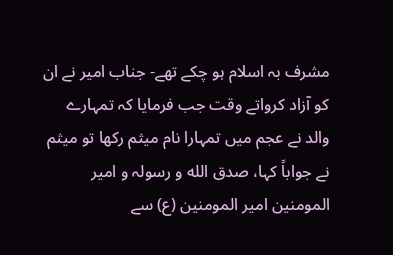مشرف بہ اسلام ہو چکے تھے- جناب امير نے ان کو آزاد کرواتے وقت جب فرمايا کہ تمہارے والد نے عجم ميں تمہارا نام ميثم رکھا تو ميثم نے جواباً کہا، صدق الله و رسولہ و امير المومنين امير المومنين (ع) سے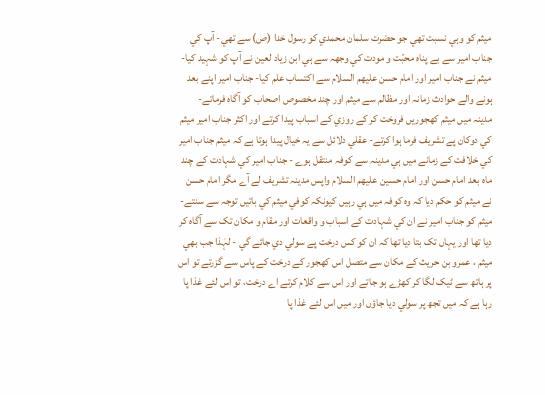ميثم کو وہي نسبت تھي جو حضرت سلمان محمدي کو رسول خدا (ص) سے تھي- آپ کي جناب امير سے بے پناہ محبّت و مودت کي وجھہ سے ہي ابن زياد لعين نے آپ کو شہيد کيا- ميثم نے جناب امير اور امام حسن عليھم السلام سے اکتساب علم کيا- جناب امير اپنے بعد ہونے والے حوادث زمانہ اور مظالم سے ميثم اور چند مخصوص اصحاب کو آگاہ فرماتے- مدينہ ميں ميثم کھجوريں فروخت کر کے روزي کے اسباب پيدا کرتے اور اکثر جناب امير ميثم کي دوکان پے تشريف فرما ہوا کرتے- عقلي دلائل سے يہ خيال پيدا ہوتا ہے کہ ميثم جناب امير کي خلافت کے زمانے ميں ہي مدينہ سے کوفہ منتقل ہوے - جناب امير کي شہادت کے چند ماہ بعد امام حسن اور امام حسين عليھم السلام واپس مدينہ تشريف لے آے مگر امام حسن نے ميثم کو حکم ديا کہ وہ کوفہ ميں ہي رہيں کيونکہ کوفي ميثم کي باتيں توجہ سے سنتے- ميثم کو جناب امير نے ان کي شہادت کے اسباب و واقعات اور مقام و مکان تک سے آگاہ کر ديا تھا اور يہاں تک بتا ديا تھا کہ ان کو کس درخت پے سولي دي جائے گي - لہٰذا جب بھي ميثم ، عمرو بن حريث کے مکان سے متصل اس کھجور کے درخت کے پاس سے گزرتے تو اس پر ہاتھ سے ٹيک لگا کر کھڑے ہو جاتے اور اس سے کلام کرتے اے درخت، تو اس لئے غذا پا رہا ہے کہ ميں تجھ پر سولي ديا جاؤں اور ميں اس لئے غذا پا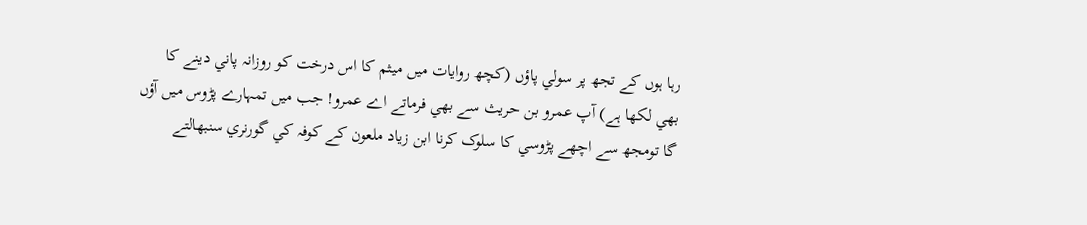رہا ہوں کے تجھ پر سولي پاؤں (کچھ روايات ميں ميثم کا اس درخت کو روزانہ پاني دينے کا بھي لکھا ہے) آپ عمرو بن حريث سے بھي فرماتے اے عمرو! جب ميں تمہارے پڑوس ميں آؤں گا تومجھ سے اچھے پڑوسي کا سلوک کرنا ابن زياد ملعون کے کوفہ کي گورنري سنبھالتے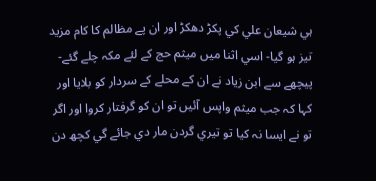ہي شيعان علي کي پکڑ دھکڑ اور ان پے مظالم کا کام مزيد تيز ہو گيا- اسي اثنا ميں ميثم حج کے لئے مکہ چلے گئے- پيچھے سے ابن زياد نے ان کے محلے کے سردار کو بلايا اور کہا کہ جب ميثم واپس آئيں تو ان کو گرفتار کروا اور اگر تو نے ايسا نہ کيا تو تيري گردن مار دي جائے گي کچھ دن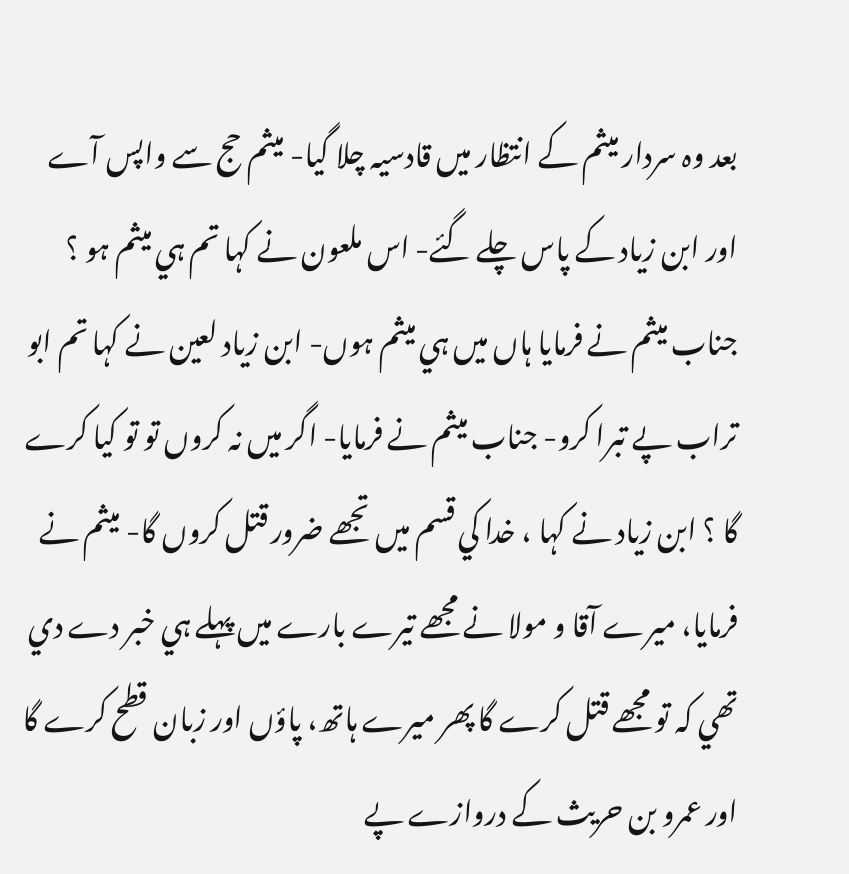بعد وہ سردار ميثم کے انتظار ميں قادسيہ چلا گيا- ميثم حج سے واپس آے اور ابن زياد کے پاس چلے گئے- اس ملعون نے کہا تم ہي ميثم ہو ؟ جناب ميثم نے فرمايا ہاں ميں ہي ميثم ہوں- ابن زياد لعين نے کہا تم ابو تراب پے تبرا کرو- جناب ميثم نے فرمايا- اگر ميں نہ کروں تو تو کيا کرے گا ؟ ابن زياد نے کہا ، خدا کي قسم ميں تجھے ضرور قتل کروں گا- ميثم نے فرمايا، ميرے آقا و مولا نے مجھے تيرے بارے ميں پہلے ہي خبر دے دي تھي کہ تو مجھے قتل کرے گا پھر ميرے ہاتھ، پاؤں اور زبان قطح کرے گا اور عمرو بن حريث کے دروازے پے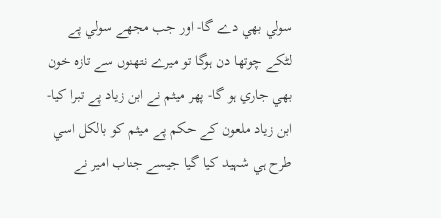سولي بھي دے گا- اور جب مجھے سولي پے لٹکے چوتھا دن ہوگا تو ميرے نتھنوں سے تازہ خون بھي جاري ہو گا- پھر ميثم نے ابن زياد پے تبرا کيا- ابن زياد ملعون کے حکم پے ميثم کو بالکل اسي طرح ہي شہيد کيا گيا جيسے جناب امير نے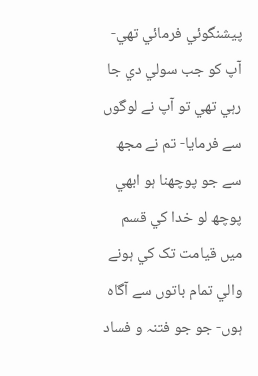پيشنگوئي فرمائي تھي- آپ کو جب سولي دي جا رہي تھي تو آپ نے لوگوں سے فرمايا- تم نے مجھ سے جو پوچھنا ہو ابھي پوچھ لو خدا کي قسم ميں قيامت تک کي ہونے والي تمام باتوں سے آگاہ ہوں- جو جو فتنہ و فساد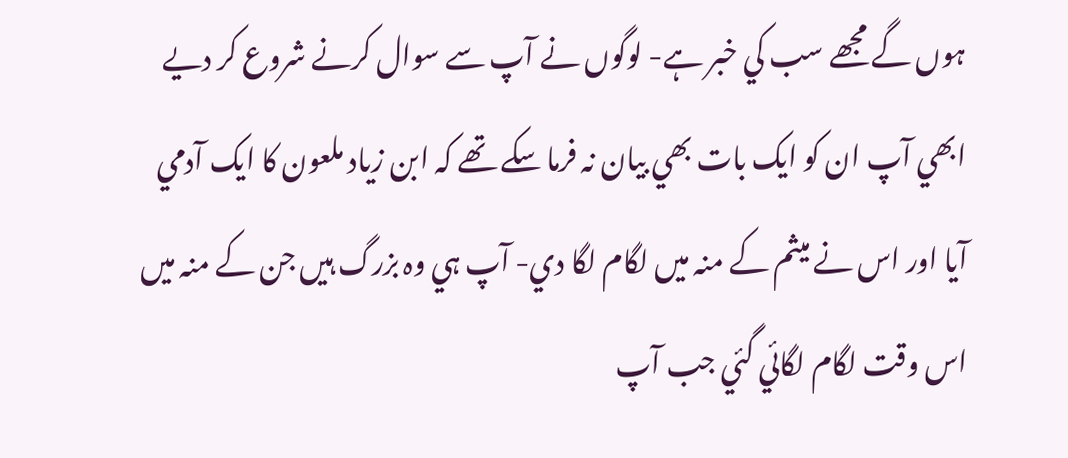ہوں گے مجھے سب کي خبر ہے- لوگوں نے آپ سے سوال کرنے شروع کر ديے ابھي آپ ان کو ايک بات بھي بيان نہ فرما سکے تھے کہ ابن زياد ملعون کا ايک آدمي آيا اور اس نے ميثم کے منہ ميں لگام لگا دي- آپ ہي وہ بزرگ ہيں جن کے منہ ميں اس وقت لگام لگائي گئي جب آپ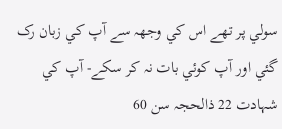سولي پر تھے اس کي وجھہ سے آپ کي زبان رک گئي اور آپ کوئي بات نہ کر سکے- آپ کي شہادت 22 ذالحجہ سن 60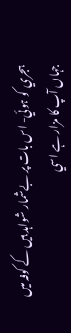ہجري کو ہوئي- اس بات پر بےشمار شواہد ہيں کے کوفہ ميں جہاں آپ کا مزار ہے اسي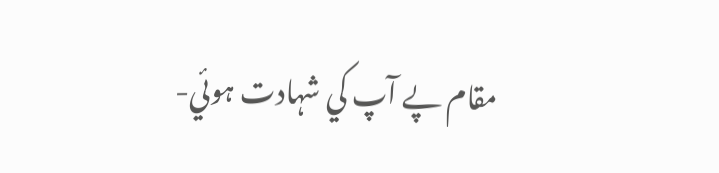مقام پے آپ کي شہادت ہوئي-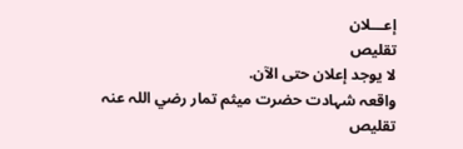إعـــلان
تقليص
لا يوجد إعلان حتى الآن.
واقعہ شہادت حضرت ميثم تمار رضي اللہ عنہ
تقليص